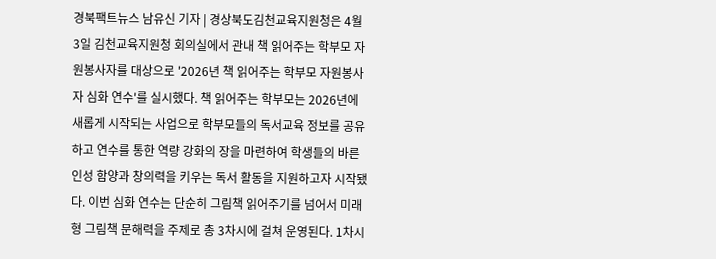경북팩트뉴스 남유신 기자 | 경상북도김천교육지원청은 4월 3일 김천교육지원청 회의실에서 관내 책 읽어주는 학부모 자원봉사자를 대상으로 '2026년 책 읽어주는 학부모 자원봉사자 심화 연수'를 실시했다. 책 읽어주는 학부모는 2026년에 새롭게 시작되는 사업으로 학부모들의 독서교육 정보를 공유하고 연수를 통한 역량 강화의 장을 마련하여 학생들의 바른 인성 함양과 창의력을 키우는 독서 활동을 지원하고자 시작됐다. 이번 심화 연수는 단순히 그림책 읽어주기를 넘어서 미래형 그림책 문해력을 주제로 총 3차시에 걸쳐 운영된다. 1차시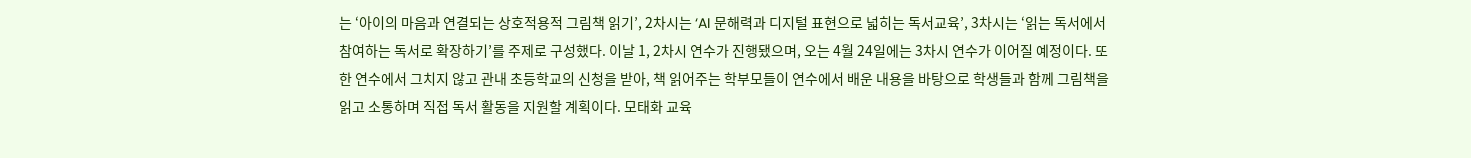는 ‘아이의 마음과 연결되는 상호적용적 그림책 읽기’, 2차시는 ‘AI 문해력과 디지털 표현으로 넓히는 독서교육’, 3차시는 ‘읽는 독서에서 참여하는 독서로 확장하기’를 주제로 구성했다. 이날 1, 2차시 연수가 진행됐으며, 오는 4월 24일에는 3차시 연수가 이어질 예정이다. 또한 연수에서 그치지 않고 관내 초등학교의 신청을 받아, 책 읽어주는 학부모들이 연수에서 배운 내용을 바탕으로 학생들과 함께 그림책을 읽고 소통하며 직접 독서 활동을 지원할 계획이다. 모태화 교육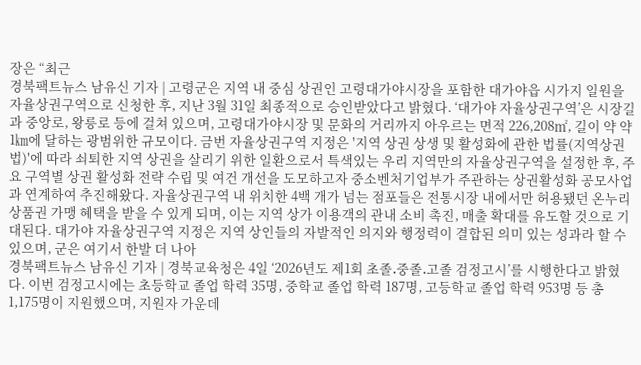장은 “최근
경북팩트뉴스 남유신 기자 | 고령군은 지역 내 중심 상권인 고령대가야시장을 포함한 대가야읍 시가지 일원을 자율상권구역으로 신청한 후, 지난 3월 31일 최종적으로 승인받았다고 밝혔다. ‘대가야 자율상권구역’은 시장길과 중앙로, 왕릉로 등에 걸쳐 있으며, 고령대가야시장 및 문화의 거리까지 아우르는 면적 226,208㎡, 길이 약 약 1㎞에 달하는 광범위한 규모이다. 금번 자율상권구역 지정은 '지역 상권 상생 및 활성화에 관한 법률(지역상권법)'에 따라 쇠퇴한 지역 상권을 살리기 위한 일환으로서 특색있는 우리 지역만의 자율상권구역을 설정한 후, 주요 구역별 상권 활성화 전략 수립 및 여건 개선을 도모하고자 중소벤처기업부가 주관하는 상권활성화 공모사업과 연계하여 추진해왔다. 자율상권구역 내 위치한 4백 개가 넘는 점포들은 전통시장 내에서만 허용됐던 온누리상품권 가맹 혜택을 받을 수 있게 되며, 이는 지역 상가 이용객의 관내 소비 촉진, 매출 확대를 유도할 것으로 기대된다. 대가야 자율상권구역 지정은 지역 상인들의 자발적인 의지와 행정력이 결합된 의미 있는 성과라 할 수 있으며, 군은 여기서 한발 더 나아
경북팩트뉴스 남유신 기자 | 경북교육청은 4일 ‘2026년도 제1회 초졸․중졸․고졸 검정고시’를 시행한다고 밝혔다. 이번 검정고시에는 초등학교 졸업 학력 35명, 중학교 졸업 학력 187명, 고등학교 졸업 학력 953명 등 총 1,175명이 지원했으며, 지원자 가운데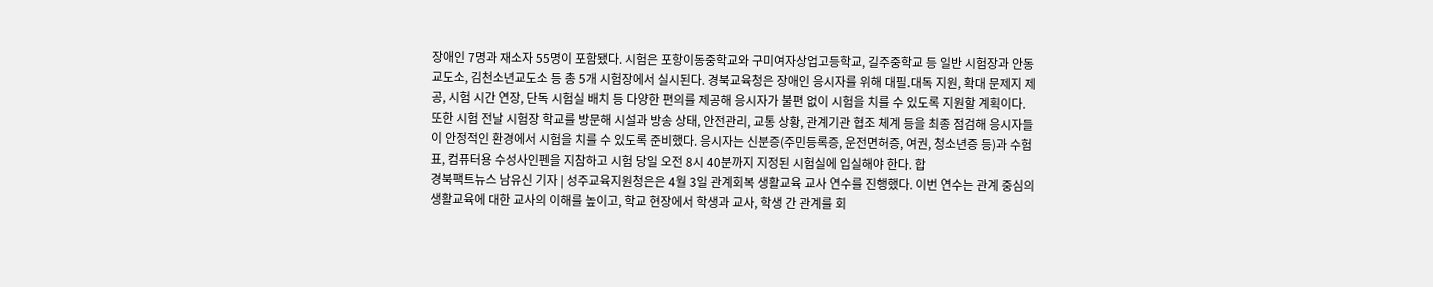장애인 7명과 재소자 55명이 포함됐다. 시험은 포항이동중학교와 구미여자상업고등학교, 길주중학교 등 일반 시험장과 안동교도소, 김천소년교도소 등 총 5개 시험장에서 실시된다. 경북교육청은 장애인 응시자를 위해 대필․대독 지원, 확대 문제지 제공, 시험 시간 연장, 단독 시험실 배치 등 다양한 편의를 제공해 응시자가 불편 없이 시험을 치를 수 있도록 지원할 계획이다. 또한 시험 전날 시험장 학교를 방문해 시설과 방송 상태, 안전관리, 교통 상황, 관계기관 협조 체계 등을 최종 점검해 응시자들이 안정적인 환경에서 시험을 치를 수 있도록 준비했다. 응시자는 신분증(주민등록증, 운전면허증, 여권, 청소년증 등)과 수험표, 컴퓨터용 수성사인펜을 지참하고 시험 당일 오전 8시 40분까지 지정된 시험실에 입실해야 한다. 합
경북팩트뉴스 남유신 기자 | 성주교육지원청은은 4월 3일 관계회복 생활교육 교사 연수를 진행했다. 이번 연수는 관계 중심의 생활교육에 대한 교사의 이해를 높이고, 학교 현장에서 학생과 교사, 학생 간 관계를 회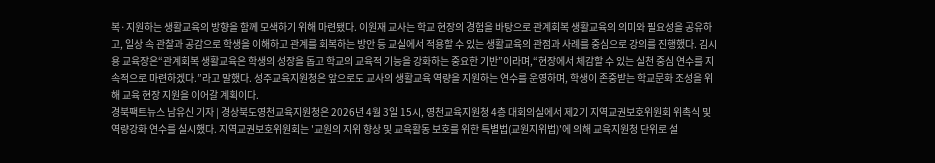복·지원하는 생활교육의 방향을 함께 모색하기 위해 마련됐다. 이원재 교사는 학교 현장의 경험을 바탕으로 관계회복 생활교육의 의미와 필요성을 공유하고, 일상 속 관찰과 공감으로 학생을 이해하고 관계를 회복하는 방안 등 교실에서 적용할 수 있는 생활교육의 관점과 사례를 중심으로 강의를 진행했다. 김시용 교육장은“관계회복 생활교육은 학생의 성장을 돕고 학교의 교육적 기능을 강화하는 중요한 기반”이라며,“현장에서 체감할 수 있는 실천 중심 연수를 지속적으로 마련하겠다.”라고 말했다. 성주교육지원청은 앞으로도 교사의 생활교육 역량을 지원하는 연수를 운영하며, 학생이 존중받는 학교문화 조성을 위해 교육 현장 지원을 이어갈 계획이다.
경북팩트뉴스 남유신 기자 | 경상북도영천교육지원청은 2026년 4월 3일 15시, 영천교육지원청 4층 대회의실에서 제2기 지역교권보호위원회 위촉식 및 역량강화 연수를 실시했다. 지역교권보호위원회는 '교원의 지위 향상 및 교육활동 보호를 위한 특별법(교원지위법)'에 의해 교육지원청 단위로 설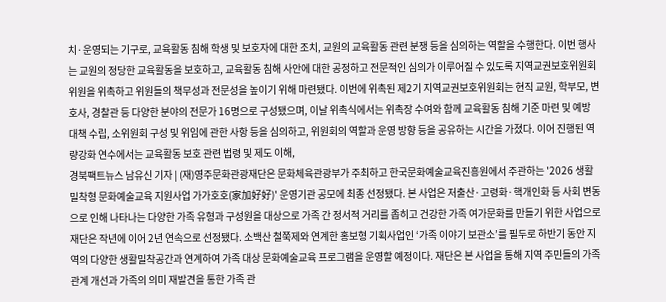치·운영되는 기구로, 교육활동 침해 학생 및 보호자에 대한 조치, 교원의 교육활동 관련 분쟁 등을 심의하는 역할을 수행한다. 이번 행사는 교원의 정당한 교육활동을 보호하고, 교육활동 침해 사안에 대한 공정하고 전문적인 심의가 이루어질 수 있도록 지역교권보호위원회 위원을 위촉하고 위원들의 책무성과 전문성을 높이기 위해 마련됐다. 이번에 위촉된 제2기 지역교권보호위원회는 현직 교원, 학부모, 변호사, 경찰관 등 다양한 분야의 전문가 16명으로 구성됐으며, 이날 위촉식에서는 위촉장 수여와 함께 교육활동 침해 기준 마련 및 예방 대책 수립, 소위원회 구성 및 위임에 관한 사항 등을 심의하고, 위원회의 역할과 운영 방향 등을 공유하는 시간을 가졌다. 이어 진행된 역량강화 연수에서는 교육활동 보호 관련 법령 및 제도 이해,
경북팩트뉴스 남유신 기자 | (재)영주문화관광재단은 문화체육관광부가 주최하고 한국문화예술교육진흥원에서 주관하는 '2026 생활밀착형 문화예술교육 지원사업 가가호호(家加好好)' 운영기관 공모에 최종 선정됐다. 본 사업은 저출산·고령화·핵개인화 등 사회 변동으로 인해 나타나는 다양한 가족 유형과 구성원을 대상으로 가족 간 정서적 거리를 좁히고 건강한 가족 여가문화를 만들기 위한 사업으로 재단은 작년에 이어 2년 연속으로 선정됐다. 소백산 철쭉제와 연계한 홍보형 기획사업인 ‘가족 이야기 보관소’를 필두로 하반기 동안 지역의 다양한 생활밀착공간과 연계하여 가족 대상 문화예술교육 프로그램을 운영할 예정이다. 재단은 본 사업을 통해 지역 주민들의 가족 관계 개선과 가족의 의미 재발견을 통한 가족 관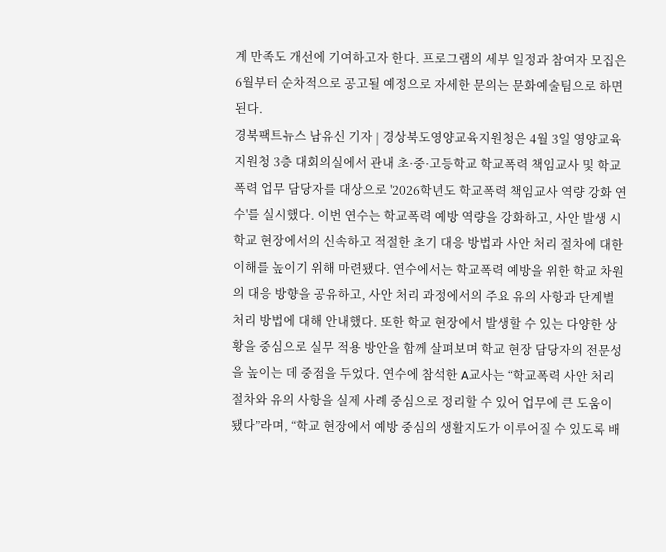계 만족도 개선에 기여하고자 한다. 프로그램의 세부 일정과 참여자 모집은 6월부터 순차적으로 공고될 예정으로 자세한 문의는 문화예술팀으로 하면 된다.
경북팩트뉴스 남유신 기자 | 경상북도영양교육지원청은 4월 3일 영양교육지원청 3층 대회의실에서 관내 초·중·고등학교 학교폭력 책임교사 및 학교폭력 업무 담당자를 대상으로 '2026학년도 학교폭력 책임교사 역량 강화 연수'를 실시했다. 이번 연수는 학교폭력 예방 역량을 강화하고, 사안 발생 시 학교 현장에서의 신속하고 적절한 초기 대응 방법과 사안 처리 절차에 대한 이해를 높이기 위해 마련됐다. 연수에서는 학교폭력 예방을 위한 학교 차원의 대응 방향을 공유하고, 사안 처리 과정에서의 주요 유의 사항과 단계별 처리 방법에 대해 안내했다. 또한 학교 현장에서 발생할 수 있는 다양한 상황을 중심으로 실무 적용 방안을 함께 살펴보며 학교 현장 담당자의 전문성을 높이는 데 중점을 두었다. 연수에 참석한 A교사는 “학교폭력 사안 처리 절차와 유의 사항을 실제 사례 중심으로 정리할 수 있어 업무에 큰 도움이 됐다”라며, “학교 현장에서 예방 중심의 생활지도가 이루어질 수 있도록 배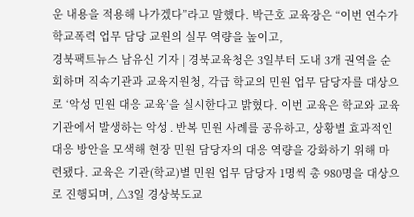운 내용을 적용해 나가겠다”라고 말했다. 박근호 교육장은 “이번 연수가 학교폭력 업무 담당 교원의 실무 역량을 높이고,
경북팩트뉴스 남유신 기자 | 경북교육청은 3일부터 도내 3개 권역을 순회하며 직속기관과 교육지원청, 각급 학교의 민원 업무 담당자를 대상으로 ‘악성 민원 대응 교육’을 실시한다고 밝혔다. 이번 교육은 학교와 교육기관에서 발생하는 악성․반복 민원 사례를 공유하고, 상황별 효과적인 대응 방안을 모색해 현장 민원 담당자의 대응 역량을 강화하기 위해 마련됐다. 교육은 기관(학교)별 민원 업무 담당자 1명씩 총 980명을 대상으로 진행되며, △3일 경상북도교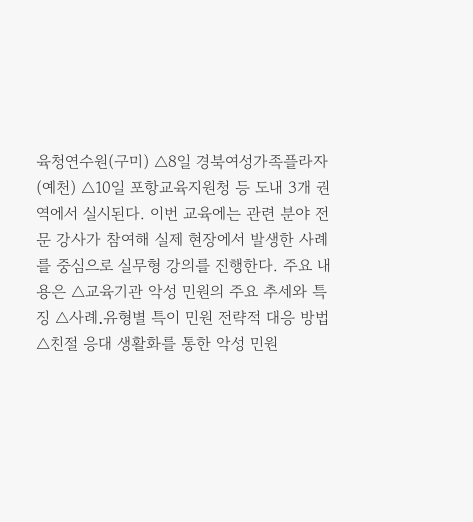육청연수원(구미) △8일 경북여성가족플라자(예천) △10일 포항교육지원청 등 도내 3개 권역에서 실시된다. 이번 교육에는 관련 분야 전문 강사가 참여해 실제 현장에서 발생한 사례를 중심으로 실무형 강의를 진행한다. 주요 내용은 △교육기관 악성 민원의 주요 추세와 특징 △사례․유형별 특이 민원 전략적 대응 방법 △친절 응대 생활화를 통한 악성 민원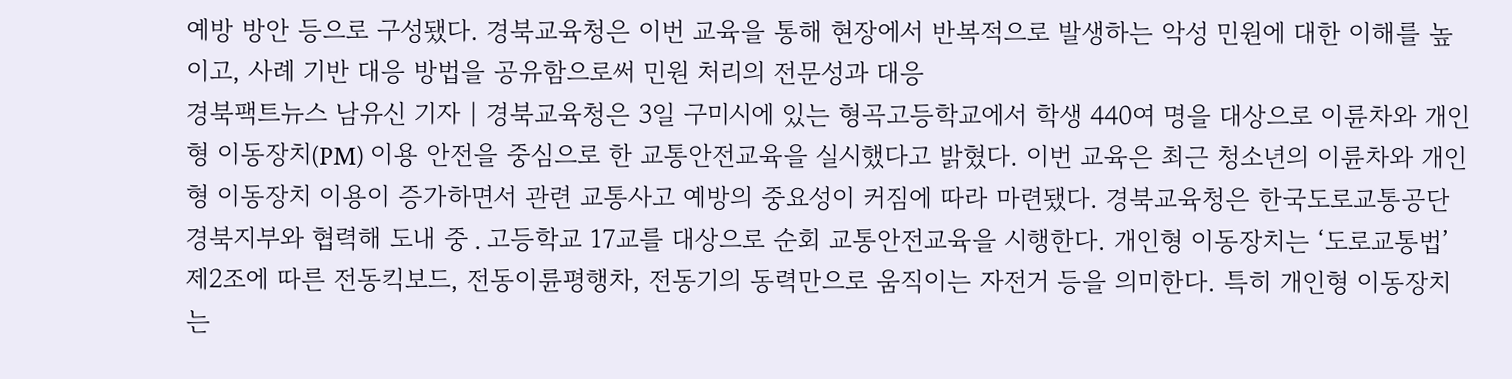예방 방안 등으로 구성됐다. 경북교육청은 이번 교육을 통해 현장에서 반복적으로 발생하는 악성 민원에 대한 이해를 높이고, 사례 기반 대응 방법을 공유함으로써 민원 처리의 전문성과 대응
경북팩트뉴스 남유신 기자 | 경북교육청은 3일 구미시에 있는 형곡고등학교에서 학생 440여 명을 대상으로 이륜차와 개인형 이동장치(PM) 이용 안전을 중심으로 한 교통안전교육을 실시했다고 밝혔다. 이번 교육은 최근 청소년의 이륜차와 개인형 이동장치 이용이 증가하면서 관련 교통사고 예방의 중요성이 커짐에 따라 마련됐다. 경북교육청은 한국도로교통공단 경북지부와 협력해 도내 중․고등학교 17교를 대상으로 순회 교통안전교육을 시행한다. 개인형 이동장치는 ‘도로교통법’ 제2조에 따른 전동킥보드, 전동이륜평행차, 전동기의 동력만으로 움직이는 자전거 등을 의미한다. 특히 개인형 이동장치는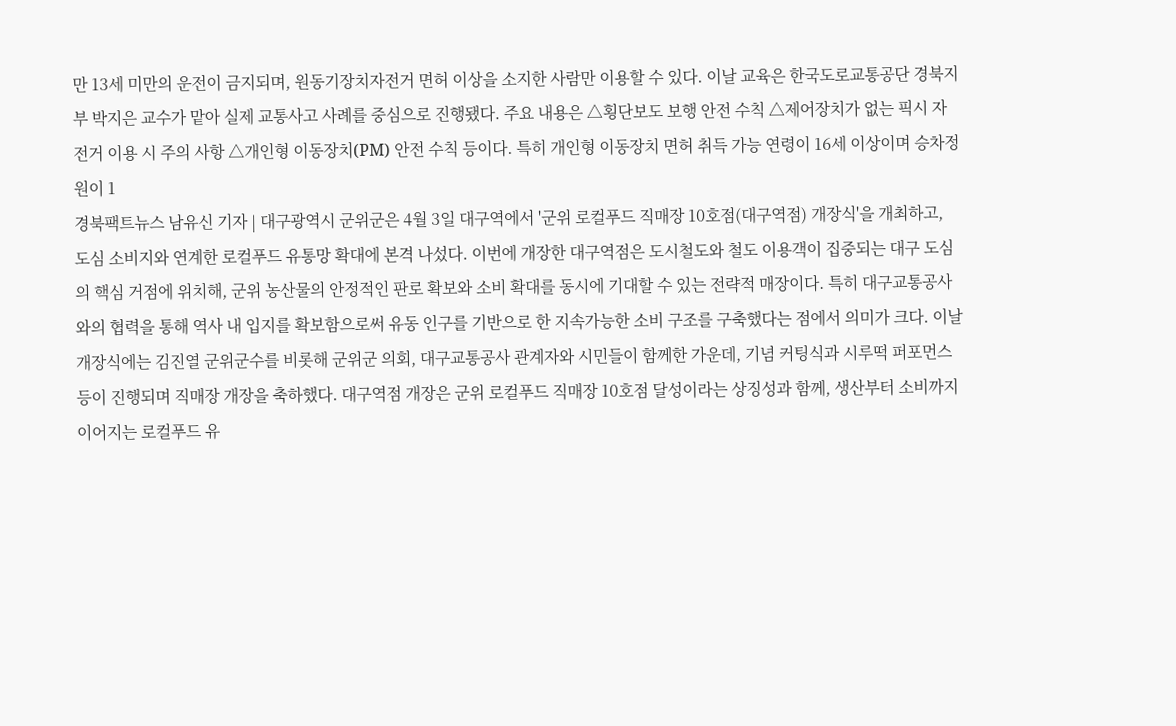만 13세 미만의 운전이 금지되며, 원동기장치자전거 면허 이상을 소지한 사람만 이용할 수 있다. 이날 교육은 한국도로교통공단 경북지부 박지은 교수가 맡아 실제 교통사고 사례를 중심으로 진행됐다. 주요 내용은 △횡단보도 보행 안전 수칙 △제어장치가 없는 픽시 자전거 이용 시 주의 사항 △개인형 이동장치(PM) 안전 수칙 등이다. 특히 개인형 이동장치 면허 취득 가능 연령이 16세 이상이며 승차정원이 1
경북팩트뉴스 남유신 기자 | 대구광역시 군위군은 4월 3일 대구역에서 '군위 로컬푸드 직매장 10호점(대구역점) 개장식'을 개최하고, 도심 소비지와 연계한 로컬푸드 유통망 확대에 본격 나섰다. 이번에 개장한 대구역점은 도시철도와 철도 이용객이 집중되는 대구 도심의 핵심 거점에 위치해, 군위 농산물의 안정적인 판로 확보와 소비 확대를 동시에 기대할 수 있는 전략적 매장이다. 특히 대구교통공사와의 협력을 통해 역사 내 입지를 확보함으로써 유동 인구를 기반으로 한 지속가능한 소비 구조를 구축했다는 점에서 의미가 크다. 이날 개장식에는 김진열 군위군수를 비롯해 군위군 의회, 대구교통공사 관계자와 시민들이 함께한 가운데, 기념 커팅식과 시루떡 퍼포먼스 등이 진행되며 직매장 개장을 축하했다. 대구역점 개장은 군위 로컬푸드 직매장 10호점 달성이라는 상징성과 함께, 생산부터 소비까지 이어지는 로컬푸드 유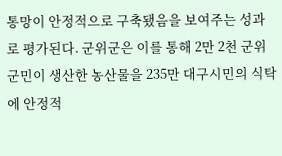통망이 안정적으로 구축됐음을 보여주는 성과로 평가된다. 군위군은 이를 통해 2만 2천 군위군민이 생산한 농산물을 235만 대구시민의 식탁에 안정적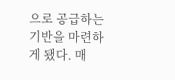으로 공급하는 기반을 마련하게 됐다. 매